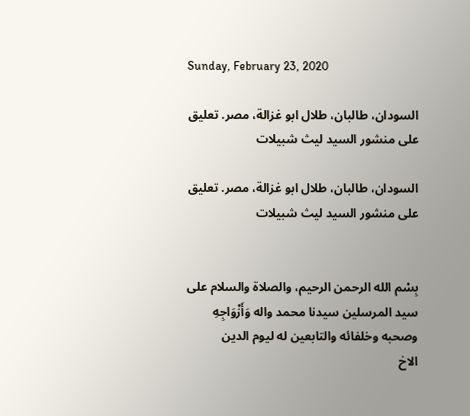Sunday, February 23, 2020

السودان، طالبان، طلال ابو غزالة، مصر. تعليق على منشور السيد ليث شبيلات

السودان، طالبان، طلال ابو غزالة، مصر. تعليق على منشور السيد ليث شبيلات


بِسْم الله الرحمن الرحيم، والصلاة والسلام على سيد المرسلين سيدنا محمد واله وَأَزْوَاجِهِ وصحبه وخلفائه والتابعين له ليوم الدين
الاخ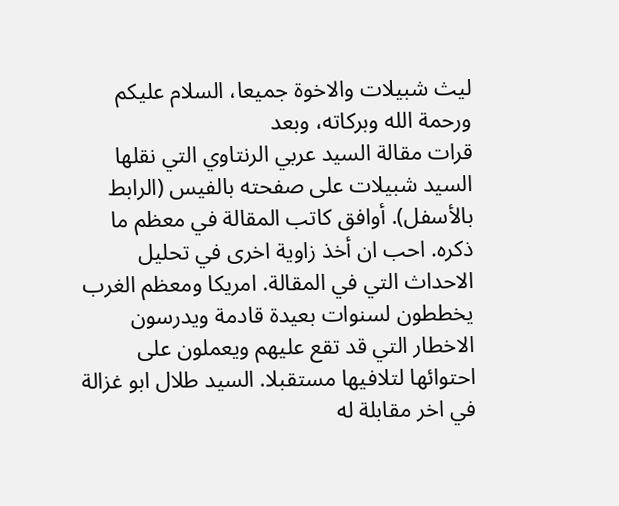ليث شبيلات والاخوة جميعا، السلام عليكم ورحمة الله وبركاته، وبعد
قرات مقالة السيد عربي الرنتاوي التي نقلها السيد شبيلات على صفحته بالفيس (الرابط بالأسفل). أوافق كاتب المقالة في معظم ما ذكره. احب ان أخذ زاوية اخرى في تحليل الاحداث التي في المقالة. امريكا ومعظم الغرب يخططون لسنوات بعيدة قادمة ويدرسون الاخطار التي قد تقع عليهم ويعملون على احتوائها لتلافيها مستقبلا. السيد طلال ابو غزالة في اخر مقابلة له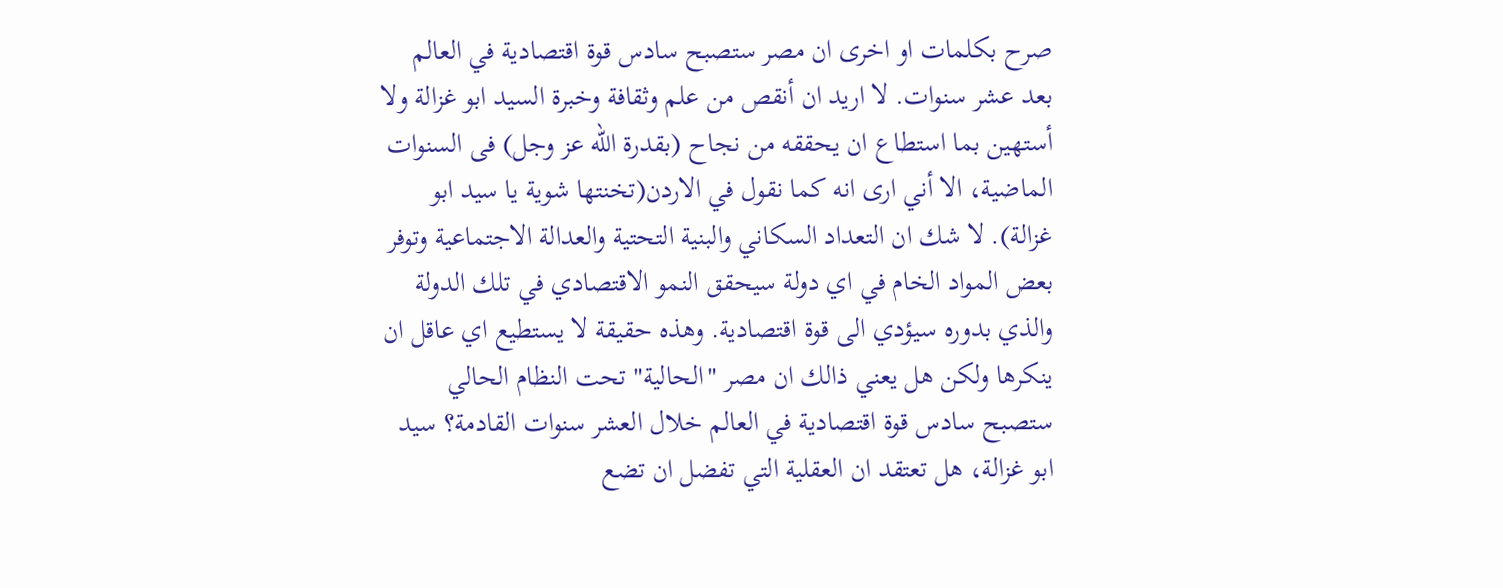صرح بكلمات او اخرى ان مصر ستصبح سادس قوة اقتصادية في العالم بعد عشر سنوات. لا اريد ان أنقص من علم وثقافة وخبرة السيد ابو غزالة ولا أستهين بما استطاع ان يحققه من نجاح (بقدرة الله عز وجل) فى السنوات الماضية، الا أني ارى انه كما نقول في الاردن(تخنتها شوية يا سيد ابو غزالة). لا شك ان التعداد السكاني والبنية التحتية والعدالة الاجتماعية وتوفر بعض المواد الخام في اي دولة سيحقق النمو الاقتصادي في تلك الدولة والذي بدوره سيؤدي الى قوة اقتصادية. وهذه حقيقة لا يستطيع اي عاقل ان ينكرها ولكن هل يعني ذالك ان مصر "الحالية" تحت النظام الحالي ستصبح سادس قوة اقتصادية في العالم خلال العشر سنوات القادمة؟ سيد ابو غزالة، هل تعتقد ان العقلية التي تفضل ان تضع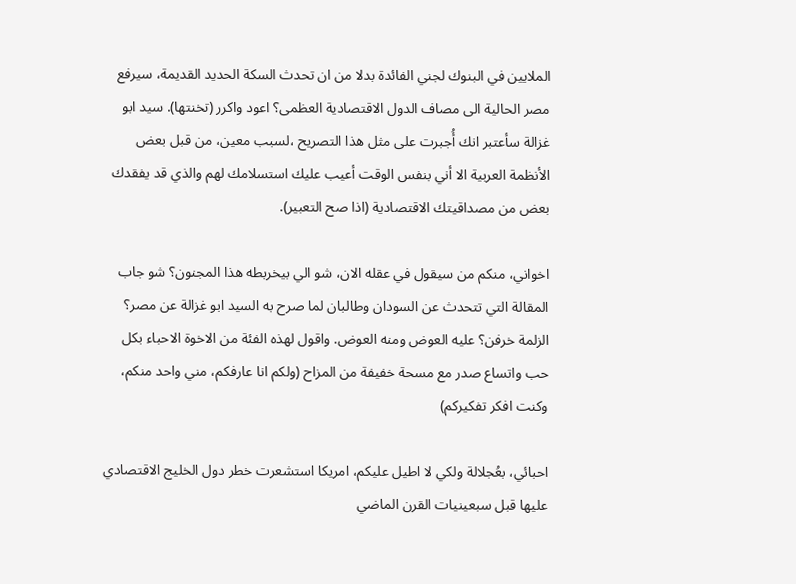الملايين في البنوك لجني الفائدة بدلا من ان تحدث السكة الحديد القديمة، سيرفع مصر الحالية الى مصاف الدول الاقتصادية العظمى؟ اعود واكرر (تخنتها). سيد ابو غزالة سأعتبر انك أُجبرت على مثل هذا التصريح ،لسبب معين، من قبل بعض الأنظمة العربية الا أني بنفس الوقت أعيب عليك استسلامك لهم والذي قد يفقدك بعض من مصداقيتك الاقتصادية (اذا صح التعبير).

اخواني، منكم من سيقول في عقله الان، شو الي بيخربطه هذا المجنون؟ شو جاب المقالة التي تتحدث عن السودان وطالبان لما صرح به السيد ابو غزالة عن مصر؟ الزلمة خرفن؟ عليه العوض ومنه العوض. واقول لهذه الفئة من الاخوة الاحباء بكل حب واتساع صدر مع مسحة خفيفة من المزاح (ولكم انا عارفكم، مني واحد منكم، وكنت افكر تفكيركم)

احبائي، بعُجلالة ولكي لا اطيل عليكم، امريكا استشعرت خطر دول الخليج الاقتصادي عليها قبل سبعينيات القرن الماضي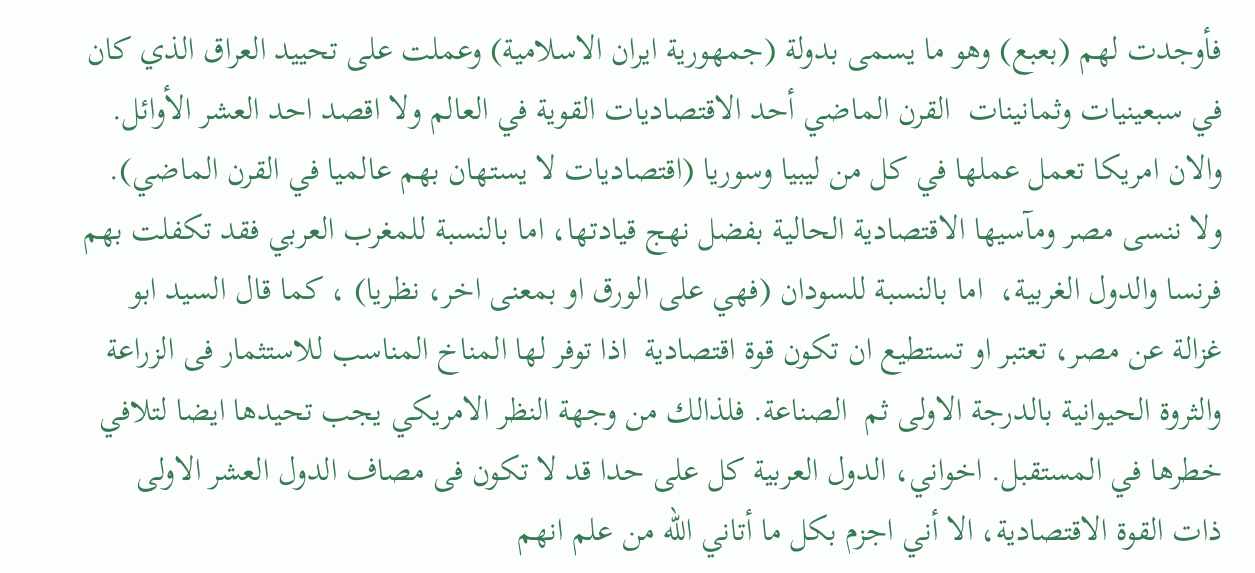فأوجدت لهم (بعبع) وهو ما يسمى بدولة (جمهورية ايران الاسلامية) وعملت على تحييد العراق الذي كان في سبعينيات وثمانينات  القرن الماضي أحد الاقتصاديات القوية في العالم ولا اقصد احد العشر الأوائل. والان امريكا تعمل عملها في كل من ليبيا وسوريا (اقتصاديات لا يستهان بهم عالميا في القرن الماضي). ولا ننسى مصر ومآسيها الاقتصادية الحالية بفضل نهج قيادتها، اما بالنسبة للمغرب العربي فقد تكفلت بهم فرنسا والدول الغربية،  اما بالنسبة للسودان (فهي على الورق او بمعنى اخر، نظريا) ، كما قال السيد ابو غزالة عن مصر، تعتبر او تستطيع ان تكون قوة اقتصادية  اذا توفر لها المناخ المناسب للاستثمار فى الزراعة والثروة الحيوانية بالدرجة الاولى ثم  الصناعة. فلذالك من وجهة النظر الامريكي يجب تحيدها ايضا لتلافي خطرها في المستقبل. اخواني، الدول العربية كل على حدا قد لا تكون فى مصاف الدول العشر الاولى ذات القوة الاقتصادية، الا أني اجزم بكل ما أتاني الله من علم انهم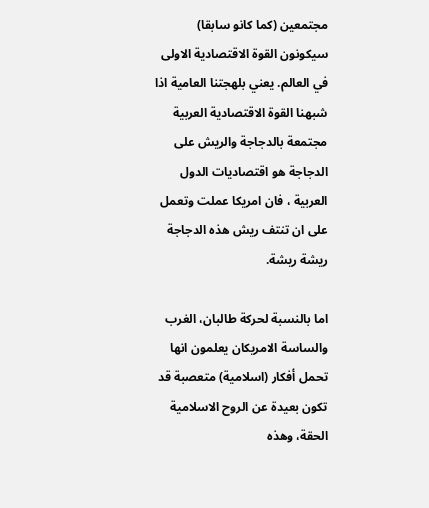مجتمعين (كما كانو سابقا) سيكونون القوة الاقتصادية الاولى في العالم. يعني بلهجتنا العامية اذا شبهنا القوة الاقتصادية العربية مجتمعة بالدجاجة والريش على الدجاجة هو اقتصاديات الدول العربية ، فان امريكا عملت وتعمل على ان تنتف ريش هذه الدجاجة ريشة ريشة.

اما بالنسبة لحركة طالبان، الغرب والساسة الامريكان يعلمون انها تحمل أفكار (اسلامية) متعصبة قد تكون بعيدة عن الروح الاسلامية الحقة، وهذه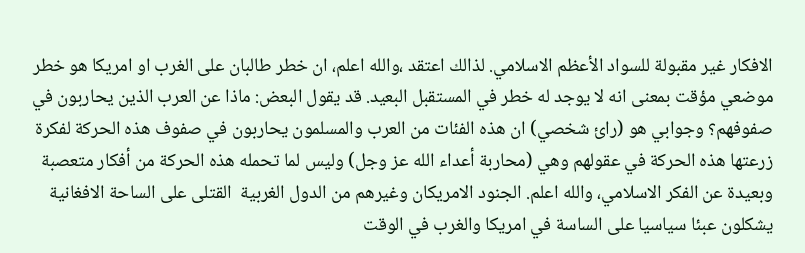الافكار غير مقبولة للسواد الأعظم الاسلامي. لذالك اعتقد ،والله اعلم، ان خطر طالبان على الغرب او امريكا هو خطر موضعي مؤقت بمعنى انه لا يوجد له خطر في المستقبل البعيد. قد يقول البعض: ماذا عن العرب الذين يحاربون في صفوفهم؟ وجوابي هو (رائ شخصي) ان هذه الفئات من العرب والمسلمون يحاربون في صفوف هذه الحركة لفكرة زرعتها هذه الحركة في عقولهم وهي (محاربة أعداء الله عز وجل) وليس لما تحمله هذه الحركة من أفكار متعصبة وبعيدة عن الفكر الاسلامي، والله اعلم. الجنود الامريكان وغيرهم من الدول الغربية  القتلى على الساحة الافغانية يشكلون عبئا سياسيا على الساسة في امريكا والغرب في الوقت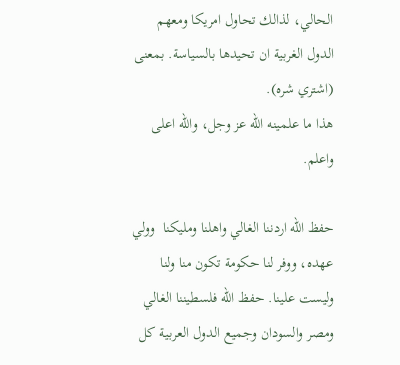الحالي، لذالك تحاول امريكا ومعهم الدول الغربية ان تحيدها بالسياسة. بمعنى (اشتري شره).
هذا ما علمينه الله عز وجل، والله اعلى واعلم.

حفظ الله اردننا الغالي واهلنا ومليكنا  وولي عهده، ووفر لنا حكومة تكون منا ولنا وليست علينا. حفظ الله فلسطيننا الغالي ومصر والسودان وجميع الدول العربية كل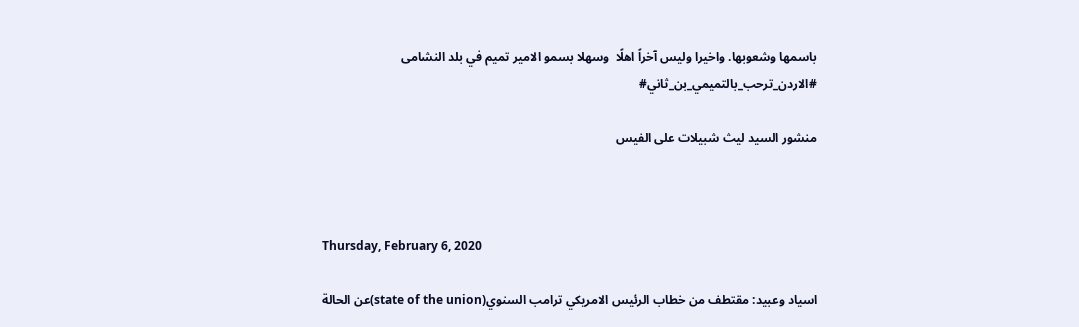باسمها وشعوبها. واخيرا وليس آخراً اهلًا  وسهلا بسمو الامير تميم في بلد النشامى #الاردن_ترحب_بالتميمي_بن_ثاني#

منشور السيد ليث شبيلات على الفيس



Thursday, February 6, 2020

اسياد وعبيد: مقتطف من خطاب الرئيس الامريكي ترامب السنوي(state of the union)عن الحالة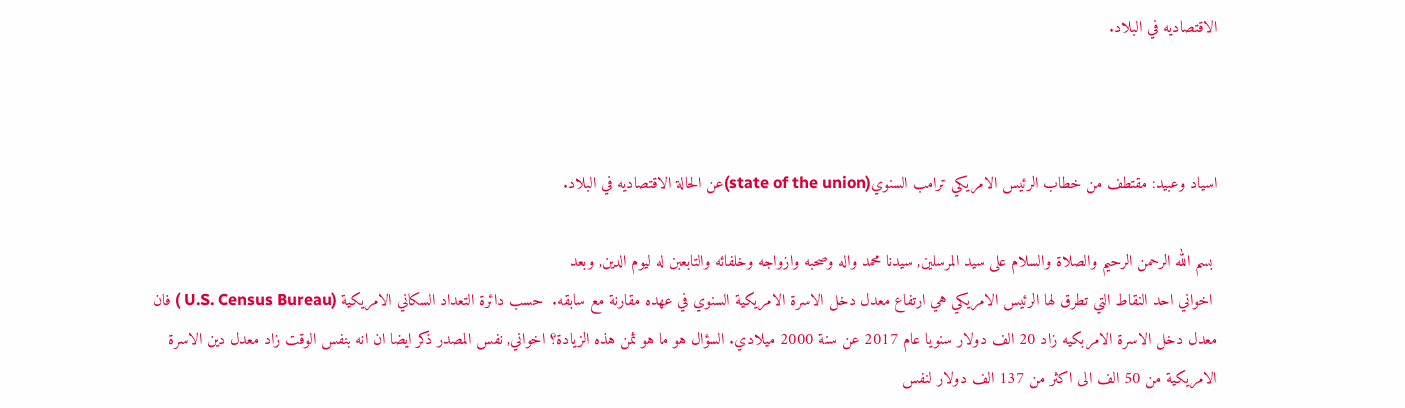الاقتصاديه في البلاد.



اسياد وعبيد: مقتطف من خطاب الرئيس الامريكي ترامب السنوي(state of the union)عن الحالة الاقتصاديه في البلاد.

 بسم الله الرحمن الرحيم والصلاة والسلام على سيد المرسلين, سيدنا محمد واله وصحبه وازواجه وخلفائه والتابعبن له ليوم الدين, وبعد
 اخواني احد النقاط التي تطرق لها الرئيس الامريكي هي ارتفاع معدل دخل الاسرة الامريكية السنوي في عهده مقارنة مع سابقه.  حسب دائرة التعداد السكاني الامريكية (U.S. Census Bureau ) فان معدل دخل الاسرة الامربكيه زاد 20 الف دولار سنويا عام 2017 عن سنة 2000 ميلادي. السؤال هو ما هو ثمن هذه الزيادة؟ اخواني, نفس المصدر ذكر ايضا ان انه بنفس الوقت زاد معدل دين الاسرة الامريكية من 50 الف الى اكثر من 137 الف دولار لنفس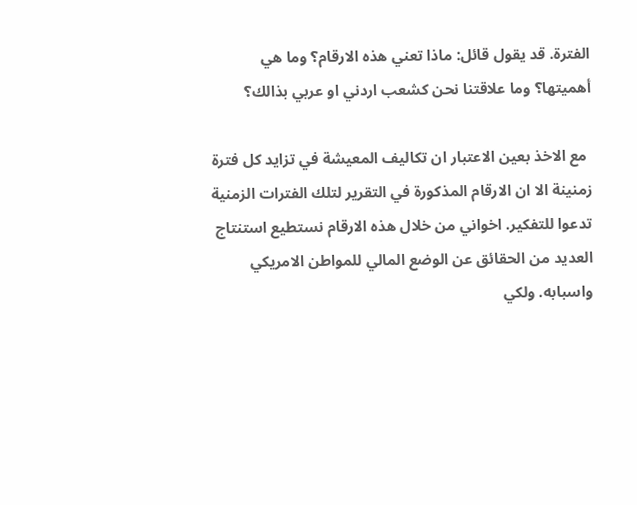الفترة. قد يقول قائل: ماذا تعني هذه الارقام؟ وما هي أهميتها؟ وما علاقتنا نحن كشعب اردني او عربي بذالك؟

 مع الاخذ بعين الاعتبار ان تكاليف المعيشة في تزايد كل فترة زمنينة الا ان الارقام المذكورة في التقرير لتلك الفترات الزمنية تدعوا للتفكير. اخواني من خلال هذه الارقام نستطيع استنتاج العديد من الحقائق عن الوضع المالي للمواطن الامريكي واسبابه. ولكي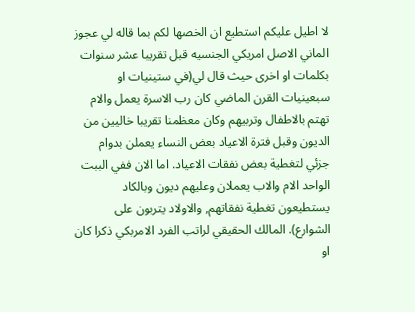لا اطيل عليكم استطيع ان الخصها لكم بما قاله لي عجوز الماني الاصل امريكي الجنسيه قبل تقريبا عشر سنوات بكلمات او اخرى حيث قال لي(في ستينيات او سبعينيات القرن الماضي كان رب الاسرة يعمل والام تهتم بالاطفال وتربيهم وكان معظمنا تقريبا خاليين من الديون وقبل فترة الاعياد بعض النساء يعملن بدوام جزئي لتغطية بعض نفقات الاعياد. اما الان ففي الببت الواحد الام والاب يعملان وعليهم ديون وبالكاد يستطيعون تغطية نفقاتهم, والاولاد يتربون على الشوارع). المالك الحقيقي لراتب الفرد الامربكي ذكرا كان او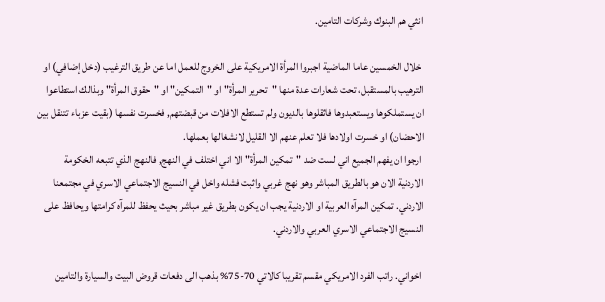انثي هم البنوك وشركات التامين.

 خلال الخمسين عاما الماضية اجبروا المرأة الامريكية على الخروج للعمل اما عن طريق الترغيب (دخل إضافي) او الترهيب بالمستقبل، تحت شعارات عدة منها "تحرير المرأة" او "التمكين" او "حقوق المرأة" وبذالك استطاعوا ان يستملكوها ويستعبدوها فاثقلوها بالديون ولم تستطع الافلات من قبضتهم, فخسرت نفسها (بقيت عزباء تتنقل بين الاحضان) او خسرت اولادها فلا تعلم عنهم الا القليل لانشغالها بعملها.
 ارجوا ان يفهم الجميع اني لست ضد "تمكين المرأة" الا اني اختلف في النهج, فالنهج الذي تتبعه الخكومة الاردنية الان هو بالطريق المباشر وهو نهج غربي واثبت فشله واخل في النسيج الاجتماعي الاسري في مجتمعنا الاردني. تمكين المرآه العربية او الاردنية يجب ان يكون بطريق غير مباشر بحيث يحفظ للمرآه كرامتها ويحافظ على النسيج الاجتماعي الاسري العربي والاردني.

 اخواني. راتب الفرد الامريكي مقسم تقريبا كالاتي 70-75% بذهب الى دفعات قروض البيت والسيارة والتامين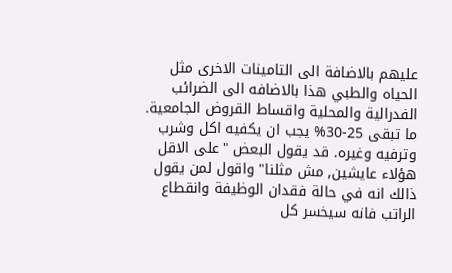عليهم بالاضافة الى التامينات الاخرى مثل الحياه والطبي هذا بالاضافه الى الضرائب الفدرالية والمحلية واقساط القروض الجامعية. ما تبقى 25-30% يجب ان يكفيه اكل وشرب وترفيه وغيره. قد يقول البعض "على الاقل هؤلاء عايشين, مش مثلنا" واقول لمن يقول ذالك انه في حالة فقدان الوظيفة وانقطاع الراتب فانه سيخسر كل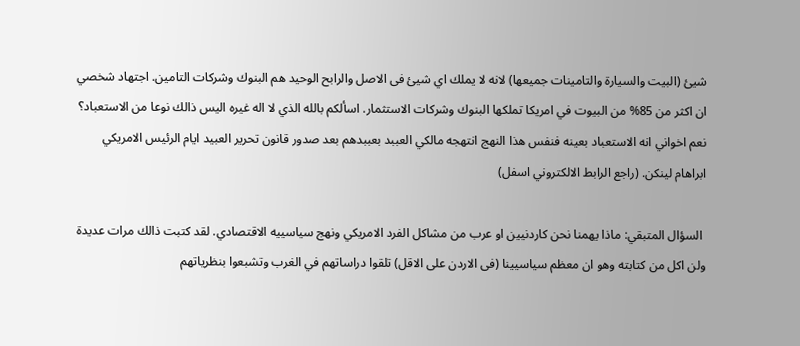شيئ (البيت والسيارة والتامينات جميعها) لانه لا يملك اي شيئ فى الاصل والرابح الوحيد هم البنوك وشركات التامين. اجتهاد شخصي ان اكثر من 85% من البيوت في امريكا تملكها البنوك وشركات الاستثمار. اسألكم بالله الذي لا اله غيره اليس ذالك نوعا من الاستعباد؟ نعم اخواني انه الاستعباد بعينه فنفس هذا النهج انتهجه مالكي العببد بعببدهم بعد صدور قانون تحرير العبيد ايام الرئيس الامريكي ابراهام لينكن. (راجع الرابط الالكتروني اسفل)

 السؤال المتبقي: ماذا يهمنا نحن كاردنيين او عرب من مشاكل الفرد الامريكي ونهج سياسييه الاقتصادي. لقد كتبت ذالك مرات عديدة ولن اكل من كتابته وهو ان معظم سياسيينا (فى الاردن على الاقل) تلقوا دراساتهم في الغرب وتشبعوا بنظرياتهم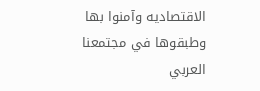الاقتصاديه وآمنوا بها وطبقوها في مجتمعنا العربي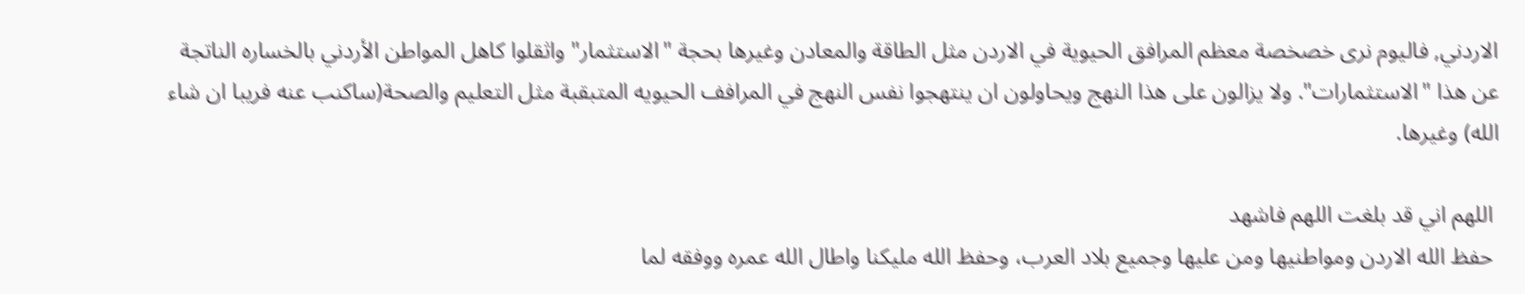الاردني, فاليوم نرى خصخصة معظم المرافق الحيوية في الاردن مثل الطاقة والمعادن وغيرها بحجة "الاستثمار" واثقلوا كاهل المواطن الأردني بالخساره الناتجة عن هذا "الاستثمارات". ولا يزالون على هذا النهج ويحاولون ان ينتهجوا نفس النهج في المرافف الحيويه المتبقبة مثل التعليم والصحة(ساكنب عنه فريبا ان شاء الله) وغيرها.

 اللهم اني قد بلغت اللهم فاشهد
 حفظ الله الاردن ومواطنيها ومن عليها وجميع بلاد العرب، وحفظ الله مليكنا واطال الله عمره ووفقه لما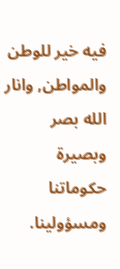فيه خير للوطن والمواطن, وانار الله بصر وبصيرة حكوماتنا ومسؤولينا.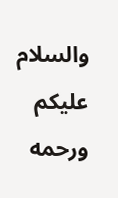والسلام عليكم ورحمه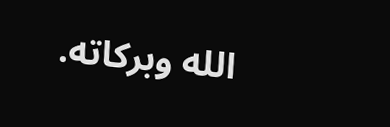الله وبركاته.